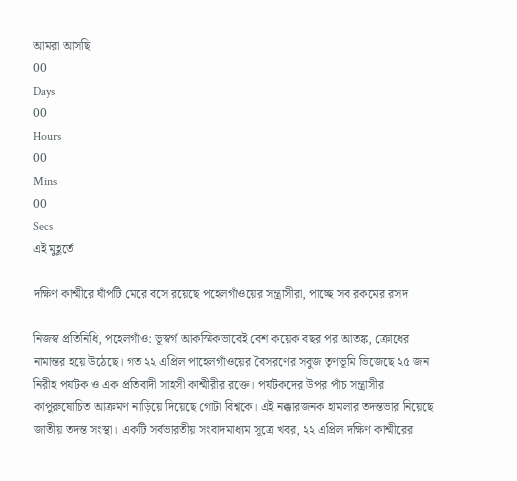আমরা আসছি
00
Days
00
Hours
00
Mins
00
Secs
এই মুহূর্তে

দক্ষিণ কাশ্মীরে ঘাঁপটি মেরে বসে রয়েছে পহেলগাঁওয়ের সন্ত্রাসীরা, পাচ্ছে সব রকমের রসদ

নিজস্ব প্রতিনিধি, পহেলগাঁও: ভূস্বর্গ আকস্মিকভাবেই বেশ কয়েক বছর পর আতঙ্ক, ক্রোধের নামান্তর হয়ে উঠেছে। গত ২২ এপ্রিল পাহেলগাঁওয়ের বৈসরণের সবুজ তৃণভূমি ভিজেছে ২৫ জন নিরীহ পর্যটক ও এক প্রতিবাদী সাহসী কাশ্মীরীর রক্তে। পর্যটকদের উপর পাঁচ সন্ত্রাসীর কাপুরুষোচিত আক্রমণ নাড়িয়ে দিয়েছে গোটা বিশ্বকে। এই নক্কারজনক হামলার তদন্তভার নিয়েছে জাতীয় তদন্ত সংস্থা। একটি সর্বভারতীয় সংবাদমাধ্যম সূত্রে খবর, ২২ এপ্রিল দক্ষিণ কাশ্মীরের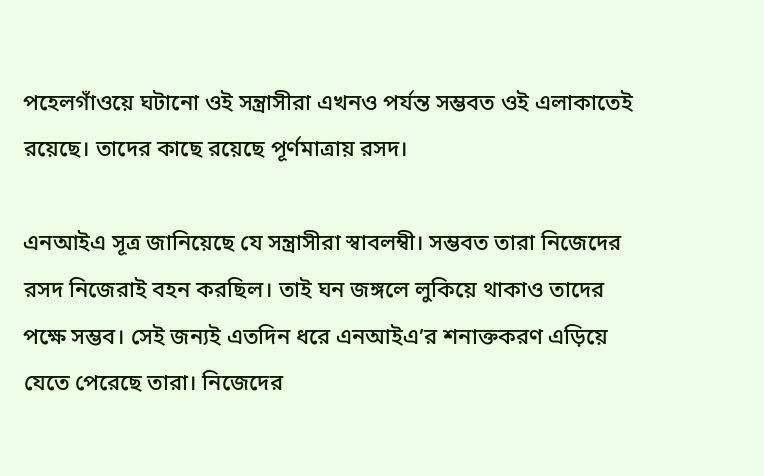পহেলগাঁওয়ে ঘটানো ওই সন্ত্রাসীরা এখনও পর্যন্ত সম্ভবত ওই এলাকাতেই রয়েছে। তাদের কাছে রয়েছে পূর্ণমাত্রায় রসদ।

এনআইএ সূত্র জানিয়েছে যে সন্ত্রাসীরা স্বাবলম্বী। সম্ভবত তারা নিজেদের রসদ নিজেরাই বহন করছিল। তাই ঘন জঙ্গলে লুকিয়ে থাকাও তাদের পক্ষে সম্ভব। সেই জন্যই এতদিন ধরে এনআইএ’র শনাক্তকরণ এড়িয়ে যেতে পেরেছে তারা। নিজেদের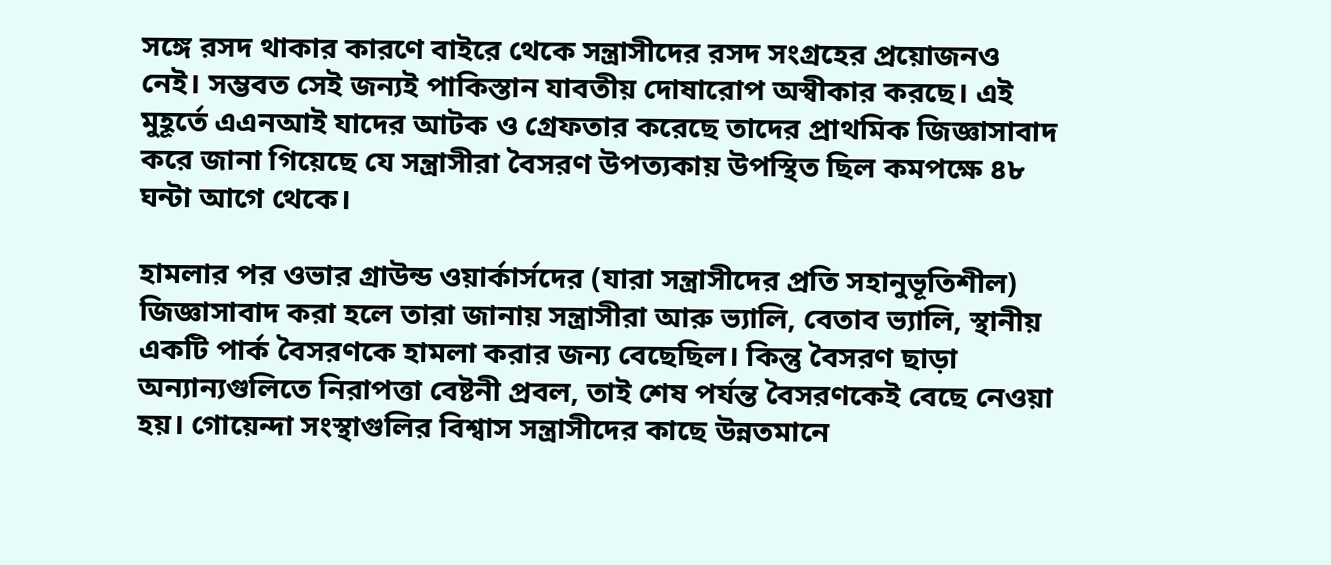সঙ্গে রসদ থাকার কারণে বাইরে থেকে সন্ত্রাসীদের রসদ সংগ্রহের প্রয়োজনও নেই। সম্ভবত সেই জন্যই পাকিস্তান যাবতীয় দোষারোপ অস্বীকার করছে। এই মুহূর্তে এএনআই যাদের আটক ও গ্রেফতার করেছে তাদের প্রাথমিক জিজ্ঞাসাবাদ করে জানা গিয়েছে যে সন্ত্রাসীরা বৈসরণ উপত্যকায় উপস্থিত ছিল কমপক্ষে ৪৮ ঘন্টা আগে থেকে।

হামলার পর ওভার গ্রাউন্ড ওয়ার্কার্সদের (যারা সন্ত্রাসীদের প্রতি সহানুভূতিশীল) জিজ্ঞাসাবাদ করা হলে তারা জানায় সন্ত্রাসীরা আরু ভ্যালি, বেতাব ভ্যালি, স্থানীয় একটি পার্ক বৈসরণকে হামলা করার জন্য বেছেছিল। কিন্তু বৈসরণ ছাড়া অন্যান্যগুলিতে নিরাপত্তা বেষ্টনী প্রবল, তাই শেষ পর্যন্ত বৈসরণকেই বেছে নেওয়া হয়। গোয়েন্দা সংস্থাগুলির বিশ্বাস সন্ত্রাসীদের কাছে উন্নতমানে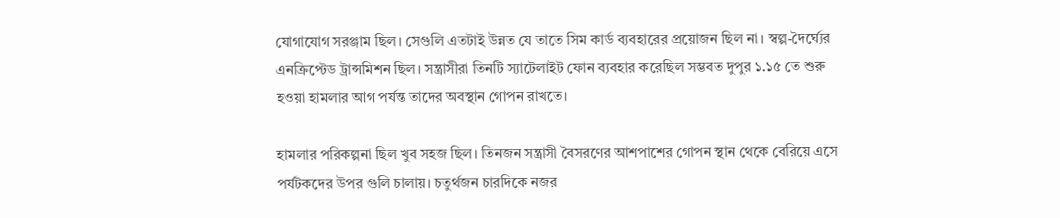যোগাযোগ সরঞ্জাম ছিল। সেগুলি এতটাই উন্নত যে তাতে সিম কার্ড ব্যবহারের প্রয়োজন ছিল না। স্বল্প-দৈর্ঘ্যের এনক্রিপ্টেড ট্রান্সমিশন ছিল। সন্ত্রাসীরা তিনটি স্যাটেলাইট ফোন ব্যবহার করেছিল সম্ভবত দুপুর ১.১৫ তে শুরু হওয়া হামলার আগ পর্যন্ত তাদের অবস্থান গোপন রাখতে।

হামলার পরিকল্পনা ছিল খুব সহজ ছিল। তিনজন সন্ত্রাসী বৈসরণের আশপাশের গোপন স্থান থেকে বেরিয়ে এসে পর্যটকদের উপর গুলি চালায়। চতুর্থজন চারদিকে নজর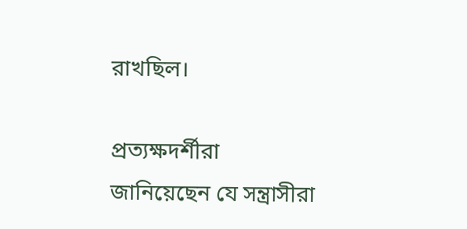রাখছিল।

প্রত্যক্ষদর্শীরা জানিয়েছেন যে সন্ত্রাসীরা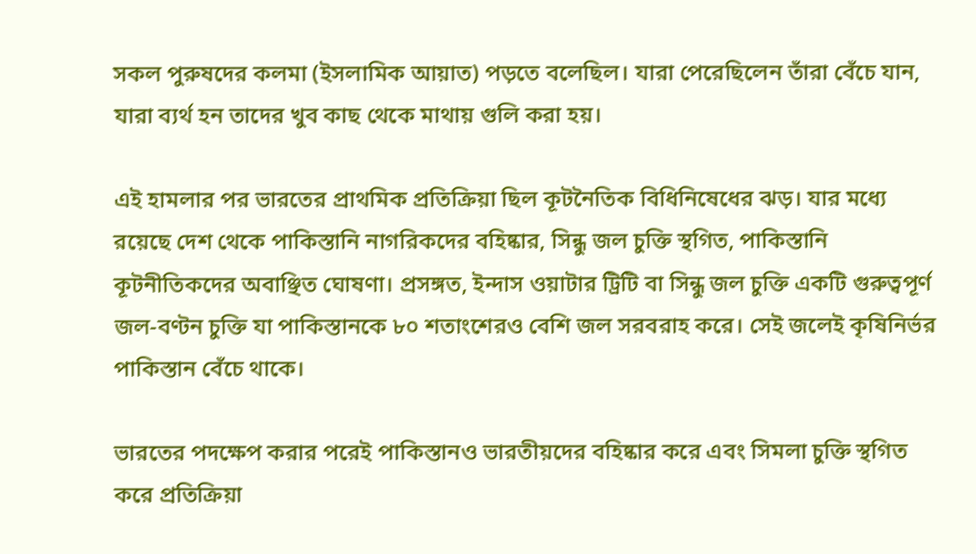সকল পুরুষদের কলমা (ইসলামিক আয়াত) পড়তে বলেছিল। যারা পেরেছিলেন তাঁরা বেঁচে যান, যারা ব্যর্থ হন তাদের খুব কাছ থেকে মাথায় গুলি করা হয়।

এই হামলার পর ভারতের প্রাথমিক প্রতিক্রিয়া ছিল কূটনৈতিক বিধিনিষেধের ঝড়। যার মধ্যে রয়েছে দেশ থেকে পাকিস্তানি নাগরিকদের বহিষ্কার, সিন্ধু জল চুক্তি স্থগিত, পাকিস্তানি কূটনীতিকদের অবাঞ্ছিত ঘোষণা। প্রসঙ্গত, ইন্দাস ওয়াটার ট্রিটি বা সিন্ধু জল চুক্তি একটি গুরুত্বপূর্ণ জল-বণ্টন চুক্তি যা পাকিস্তানকে ৮০ শতাংশেরও বেশি জল সরবরাহ করে। সেই জলেই কৃষিনির্ভর পাকিস্তান বেঁচে থাকে।

ভারতের পদক্ষেপ করার পরেই পাকিস্তানও ভারতীয়দের বহিষ্কার করে এবং সিমলা চুক্তি স্থগিত করে প্রতিক্রিয়া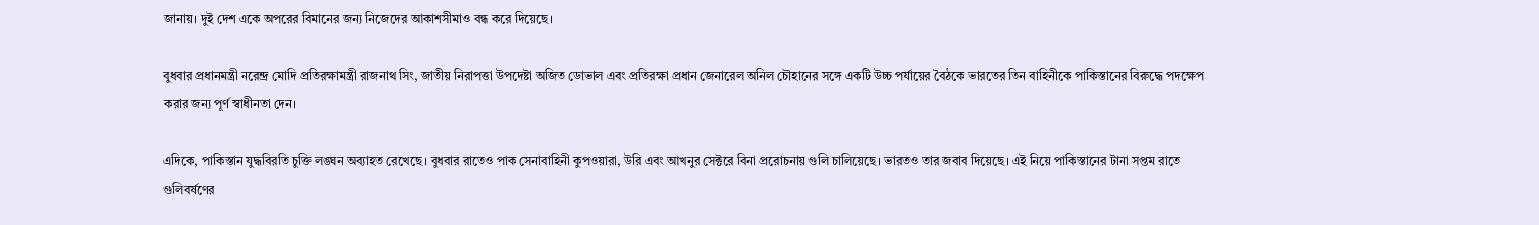জানায়। দুই দেশ একে অপরের বিমানের জন্য নিজেদের আকাশসীমাও বন্ধ করে দিয়েছে।

বুধবার প্রধানমন্ত্রী নরেন্দ্র মোদি প্রতিরক্ষামন্ত্রী রাজনাথ সিং, জাতীয় নিরাপত্তা উপদেষ্টা অজিত ডোভাল এবং প্রতিরক্ষা প্রধান জেনারেল অনিল চৌহানের সঙ্গে একটি উচ্চ পর্যায়ের বৈঠকে ভারতের তিন বাহিনীকে পাকিস্তানের বিরুদ্ধে পদক্ষেপ করার জন্য পূর্ণ স্বাধীনতা দেন।

এদিকে, পাকিস্তান যুদ্ধবিরতি চুক্তি লঙ্ঘন অব্যাহত রেখেছে। বুধবার রাতেও পাক সেনাবাহিনী কুপওয়ারা, উরি এবং আখনুর সেক্টরে বিনা প্ররোচনায় গুলি চালিয়েছে। ভারতও তার জবাব দিয়েছে। এই নিয়ে পাকিস্তানের টানা সপ্তম রাতে গুলিবর্ষণের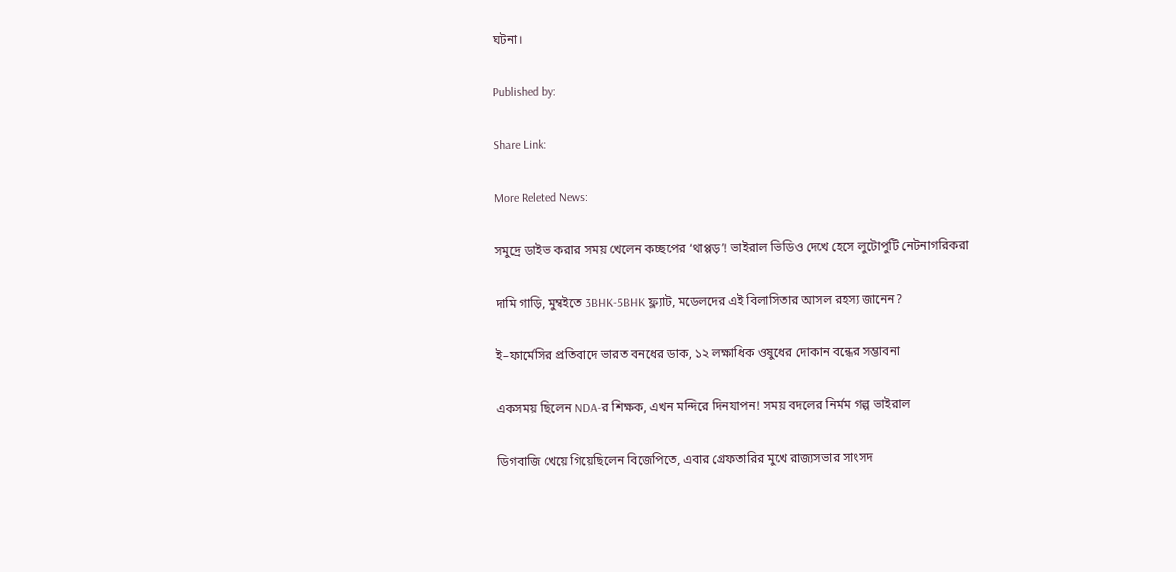ঘটনা।

Published by:

Share Link:

More Releted News:

সমুদ্রে ডাইভ করার সময় খেলেন কচ্ছপের ‘থাপ্পড়’! ভাইরাল ভিডিও দেখে হেসে লুটোপুটি নেটনাগরিকরা

দামি গাড়ি, মুম্বইতে 3BHK-5BHK ফ্ল্যাট, মডেলদের এই বিলাসিতার আসল রহস্য জানেন?

ই–ফার্মেসির প্রতিবাদে ভারত বনধের ডাক, ১২ লক্ষাধিক ওষুধের দোকান বন্ধের সম্ভাবনা

একসময় ছিলেন NDA-র শিক্ষক, এখন মন্দিরে দিনযাপন! সময় বদলের নির্মম গল্প ভাইরাল

ডিগবাজি খেয়ে গিয়েছিলেন বিজেপিতে, এবার গ্রেফতারির মুখে রাজ্যসভার সাংসদ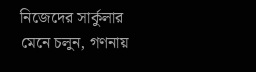নিজেদের সার্কুলার মেনে চলুন, গণনায়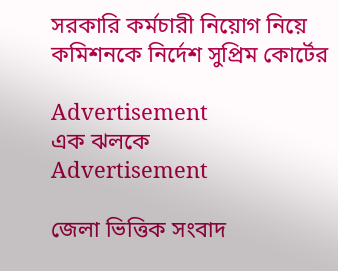সরকারি কর্মচারী নিয়োগ নিয়ে কমিশনকে নির্দেশ সুপ্রিম কোর্টের

Advertisement
এক ঝলকে
Advertisement

জেলা ভিত্তিক সংবাদ